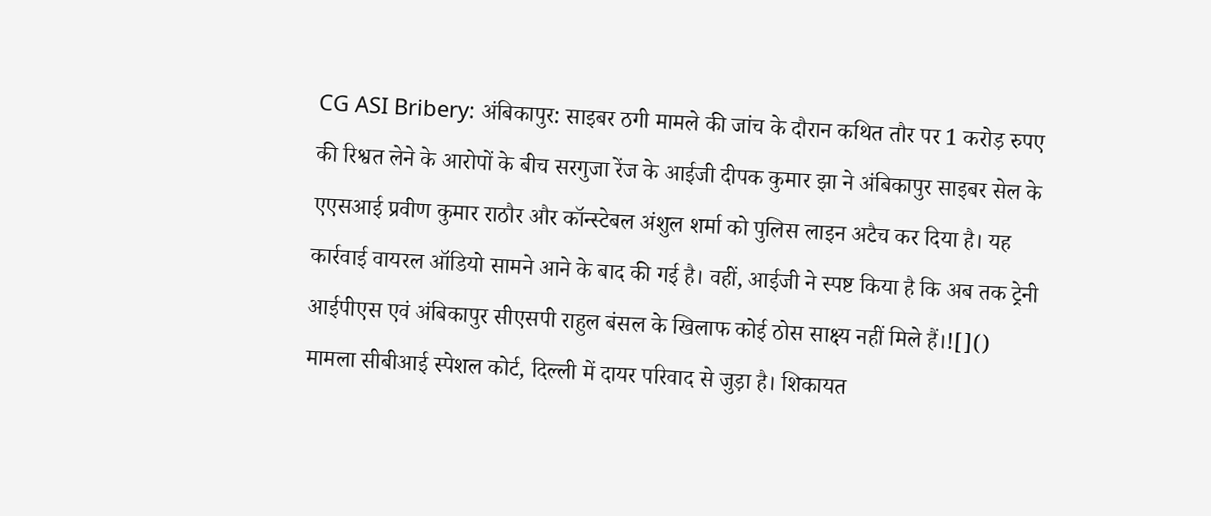CG ASI Bribery: अंबिकापुर: साइबर ठगी मामले की जांच के दौरान कथित तौर पर 1 करोड़ रुपए की रिश्वत लेने के आरोपों के बीच सरगुजा रेंज के आईजी दीपक कुमार झा ने अंबिकापुर साइबर सेल के एएसआई प्रवीण कुमार राठौर और कॉन्स्टेबल अंशुल शर्मा को पुलिस लाइन अटैच कर दिया है। यह कार्रवाई वायरल ऑडियो सामने आने के बाद की गई है। वहीं, आईजी ने स्पष्ट किया है कि अब तक ट्रेनी आईपीएस एवं अंबिकापुर सीएसपी राहुल बंसल के खिलाफ कोई ठोस साक्ष्य नहीं मिले हैं।![]()
मामला सीबीआई स्पेशल कोर्ट, दिल्ली में दायर परिवाद से जुड़ा है। शिकायत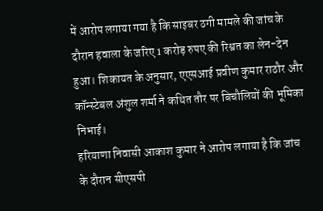में आरोप लगाया गया है कि साइबर ठगी मामले की जांच के दौरान हवाला के जरिए 1 करोड़ रुपए की रिश्वत का लेन-देन हुआ। शिकायत के अनुसार, एएसआई प्रवीण कुमार राठौर और कॉन्स्टेबल अंशुल शर्मा ने कथित तौर पर बिचौलियों की भूमिका निभाई।
हरियाणा निवासी आकाश कुमार ने आरोप लगाया है कि जांच के दौरान सीएसपी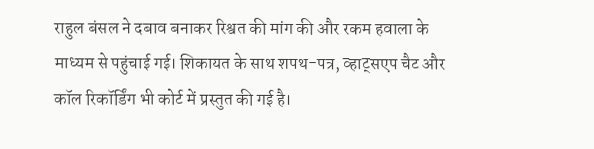राहुल बंसल ने दबाव बनाकर रिश्वत की मांग की और रकम हवाला के माध्यम से पहुंचाई गई। शिकायत के साथ शपथ-पत्र, व्हाट्सएप चैट और कॉल रिकॉर्डिंग भी कोर्ट में प्रस्तुत की गई है।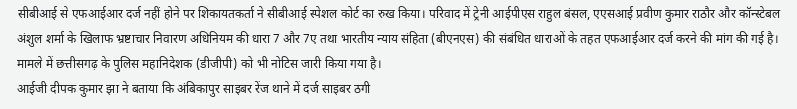सीबीआई से एफआईआर दर्ज नहीं होने पर शिकायतकर्ता ने सीबीआई स्पेशल कोर्ट का रुख किया। परिवाद में ट्रेनी आईपीएस राहुल बंसल, एएसआई प्रवीण कुमार राठौर और कॉन्स्टेबल अंशुल शर्मा के खिलाफ भ्रष्टाचार निवारण अधिनियम की धारा 7 और 7ए तथा भारतीय न्याय संहिता (बीएनएस) की संबंधित धाराओं के तहत एफआईआर दर्ज करने की मांग की गई है। मामले में छत्तीसगढ़ के पुलिस महानिदेशक (डीजीपी) को भी नोटिस जारी किया गया है।
आईजी दीपक कुमार झा ने बताया कि अंबिकापुर साइबर रेंज थाने में दर्ज साइबर ठगी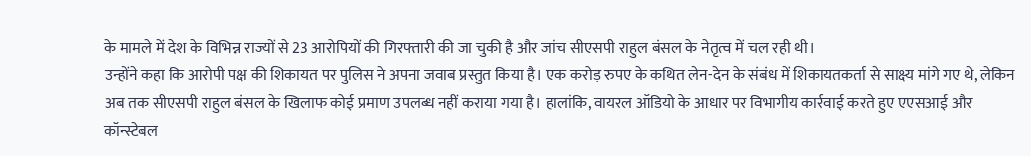के मामले में देश के विभिन्न राज्यों से 23 आरोपियों की गिरफ्तारी की जा चुकी है और जांच सीएसपी राहुल बंसल के नेतृत्व में चल रही थी।
उन्होंने कहा कि आरोपी पक्ष की शिकायत पर पुलिस ने अपना जवाब प्रस्तुत किया है। एक करोड़ रुपए के कथित लेन-देन के संबंध में शिकायतकर्ता से साक्ष्य मांगे गए थे, लेकिन अब तक सीएसपी राहुल बंसल के खिलाफ कोई प्रमाण उपलब्ध नहीं कराया गया है। हालांकि, वायरल ऑडियो के आधार पर विभागीय कार्रवाई करते हुए एएसआई और कॉन्स्टेबल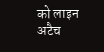को लाइन अटैच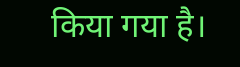किया गया है।